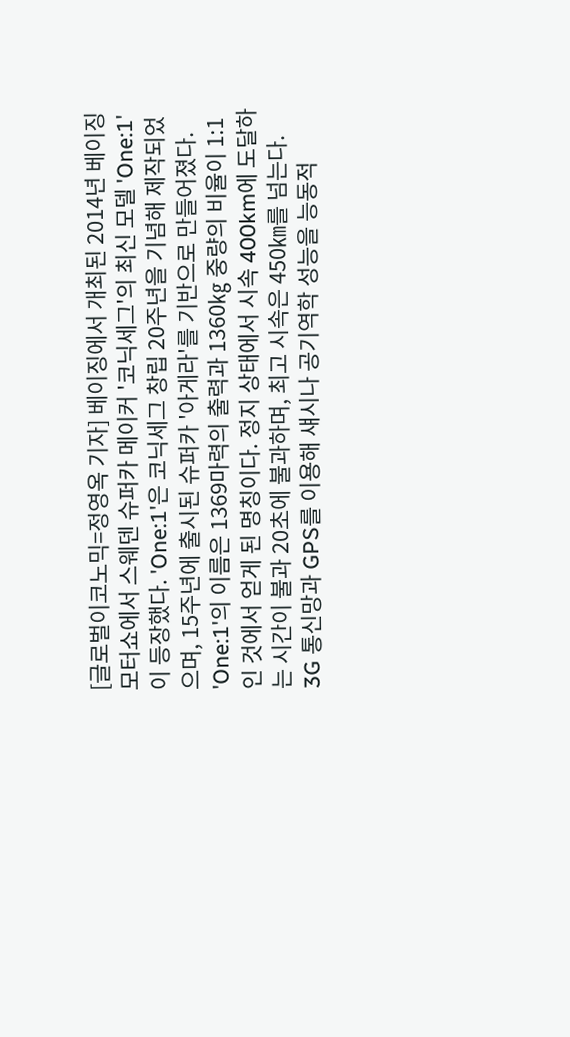[글로벌이코노믹=정영옥 기자] 베이징에서 개최된 2014년 베이징 모터쇼에서 스웨덴 슈퍼카 메이커 '코닉세그'의 최신 모델 'One:1'이 등장했다. 'One:1'은 코닉세그 창립 20주년을 기념해 제작되었으며, 15주년에 출시된 슈퍼카 '아게라'를 기반으로 만들어졌다.
'One:1'의 이름은 1369마력의 출력과 1360㎏ 중량의 비율이 1:1인 것에서 얻게 된 명칭이다. 정지 상태에서 시속 400km에 도달하는 시간이 불과 20초에 불과하며, 최고 시속은 450㎞를 넘는다.
3G 통신망과 GPS를 이용해 섀시나 공기역학 성능을 능동적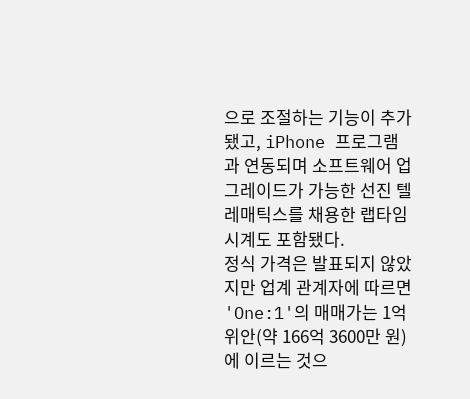으로 조절하는 기능이 추가됐고, iPhone 프로그램과 연동되며 소프트웨어 업그레이드가 가능한 선진 텔레매틱스를 채용한 랩타임 시계도 포함됐다.
정식 가격은 발표되지 않았지만 업계 관계자에 따르면 'One:1'의 매매가는 1억 위안(약 166억 3600만 원)에 이르는 것으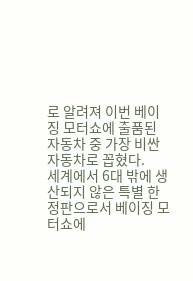로 알려져 이번 베이징 모터쇼에 출품된 자동차 중 가장 비싼 자동차로 꼽혔다.
세계에서 6대 밖에 생산되지 않은 특별 한정판으로서 베이징 모터쇼에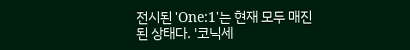전시된 'One:1'는 현재 모두 매진된 상태다. '코닉세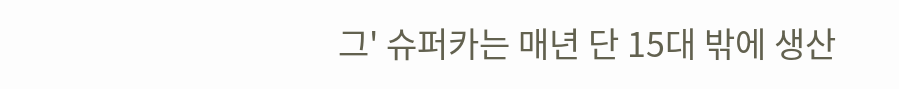그' 슈퍼카는 매년 단 15대 밖에 생산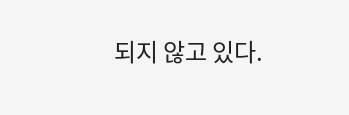되지 않고 있다.